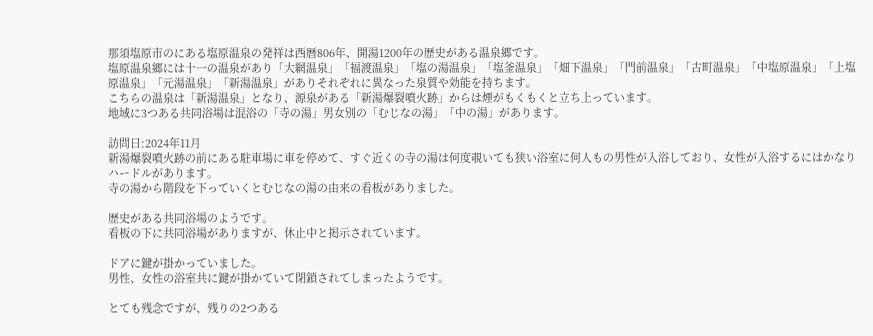那須塩原市のにある塩原温泉の発祥は西暦806年、開湯1200年の歴史がある温泉郷です。
塩原温泉郷には十一の温泉があり「大網温泉」「福渡温泉」「塩の湯温泉」「塩釜温泉」「畑下温泉」「門前温泉」「古町温泉」「中塩原温泉」「上塩原温泉」「元湯温泉」「新湯温泉」がありそれぞれに異なった泉質や効能を持ちます。
こちらの温泉は「新湯温泉」となり、源泉がある「新湯爆裂噴火跡」からは煙がもくもくと立ち上っています。
地域に3つある共同浴場は混浴の「寺の湯」男女別の「むじなの湯」「中の湯」があります。

訪問日:2024年11月
新湯爆裂噴火跡の前にある駐車場に車を停めて、すぐ近くの寺の湯は何度覗いても狭い浴室に何人もの男性が入浴しており、女性が入浴するにはかなりハードルがあります。
寺の湯から階段を下っていくとむじなの湯の由来の看板がありました。

歴史がある共同浴場のようです。
看板の下に共同浴場がありますが、休止中と掲示されています。

ドアに鍵が掛かっていました。
男性、女性の浴室共に鍵が掛かていて閉鎖されてしまったようです。

とても残念ですが、残りの2つある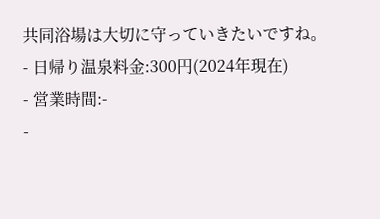共同浴場は大切に守っていきたいですね。
- 日帰り温泉料金:300円(2024年現在)
- 営業時間:-
-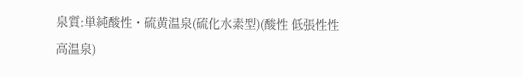泉質:単純酸性・硫黄温泉(硫化水素型)(酸性 低張性性 高温泉)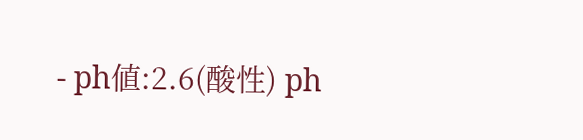- ph値:2.6(酸性) ph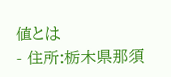値とは
- 住所:栃木県那須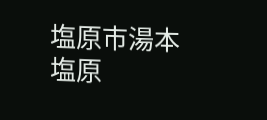塩原市湯本塩原